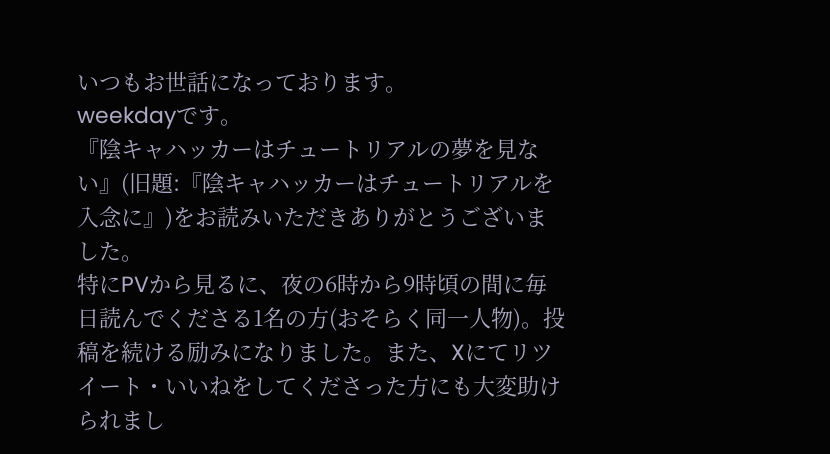いつもお世話になっております。
weekdayです。
『陰キャハッカーはチュートリアルの夢を見ない』(旧題:『陰キャハッカーはチュートリアルを入念に』)をお読みいただきありがとうございました。
特にPVから見るに、夜の6時から9時頃の間に毎日読んでくださる1名の方(おそらく同一人物)。投稿を続ける励みになりました。また、Xにてリツイート・いいねをしてくださった方にも大変助けられまし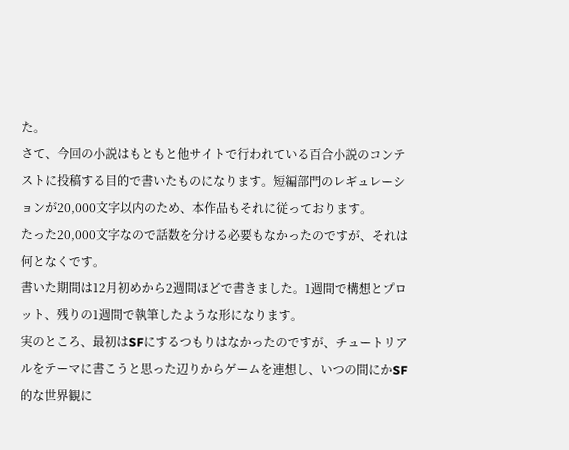た。
さて、今回の小説はもともと他サイトで行われている百合小説のコンテストに投稿する目的で書いたものになります。短編部門のレギュレーションが20,000文字以内のため、本作品もそれに従っております。
たった20,000文字なので話数を分ける必要もなかったのですが、それは何となくです。
書いた期間は12月初めから2週間ほどで書きました。1週間で構想とプロット、残りの1週間で執筆したような形になります。
実のところ、最初はSFにするつもりはなかったのですが、チュートリアルをテーマに書こうと思った辺りからゲームを連想し、いつの間にかSF的な世界観に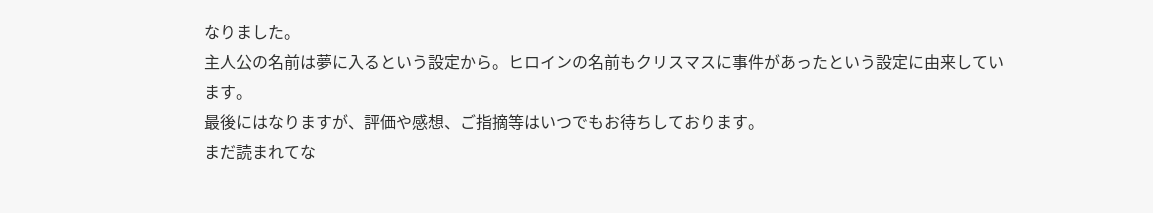なりました。
主人公の名前は夢に入るという設定から。ヒロインの名前もクリスマスに事件があったという設定に由来しています。
最後にはなりますが、評価や感想、ご指摘等はいつでもお待ちしております。
まだ読まれてな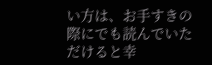い方は、お手すきの際にでも読んでいただけると幸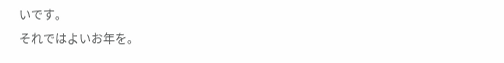いです。
それではよいお年を。